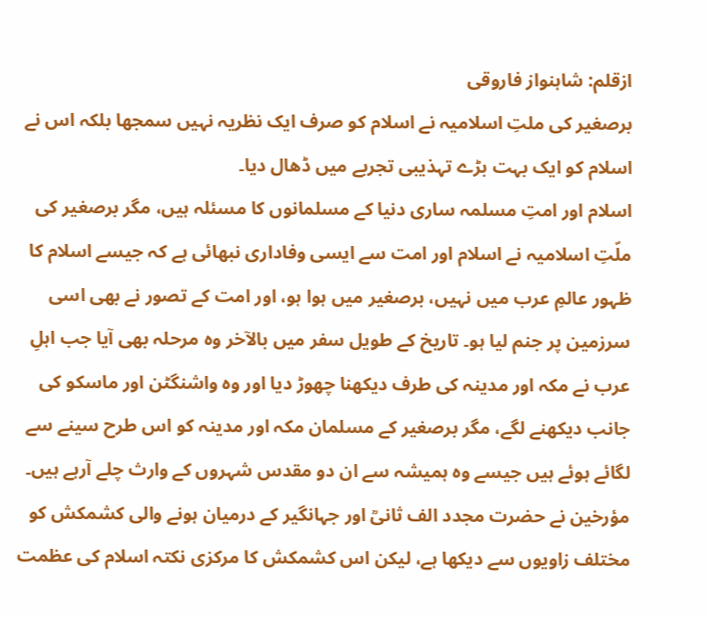ازقلم: شاہنواز فاروقی
برصغیر کی ملتِ اسلامیہ نے اسلام کو صرف ایک نظریہ نہیں سمجھا بلکہ اس نے اسلام کو ایک بہت بڑے تہذیبی تجربے میں ڈھال دیا۔
اسلام اور امتِ مسلمہ ساری دنیا کے مسلمانوں کا مسئلہ ہیں، مگر برصغیر کی ملّتِ اسلامیہ نے اسلام اور امت سے ایسی وفاداری نبھائی ہے کہ جیسے اسلام کا ظہور عالمِ عرب میں نہیں، برصغیر میں ہوا ہو، اور امت کے تصور نے بھی اسی سرزمین پر جنم لیا ہو۔ تاریخ کے طویل سفر میں بالآخر وہ مرحلہ بھی آیا جب اہلِ عرب نے مکہ اور مدینہ کی طرف دیکھنا چھوڑ دیا اور وہ واشنگٹن اور ماسکو کی جانب دیکھنے لگے، مگر برصغیر کے مسلمان مکہ اور مدینہ کو اس طرح سینے سے لگائے ہوئے ہیں جیسے وہ ہمیشہ سے ان دو مقدس شہروں کے وارث چلے آرہے ہیں۔
مؤرخین نے حضرت مجدد الف ثانیؒ اور جہانگیر کے درمیان ہونے والی کشمکش کو مختلف زاویوں سے دیکھا ہے، لیکن اس کشمکش کا مرکزی نکتہ اسلام کی عظمت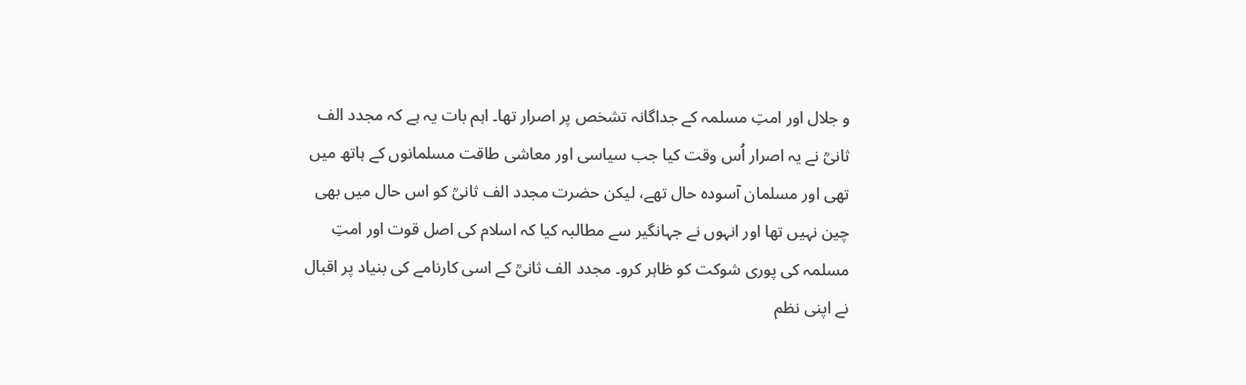و جلال اور امتِ مسلمہ کے جداگانہ تشخص پر اصرار تھا۔ اہم بات یہ ہے کہ مجدد الف ثانیؒ نے یہ اصرار اُس وقت کیا جب سیاسی اور معاشی طاقت مسلمانوں کے ہاتھ میں تھی اور مسلمان آسودہ حال تھے، لیکن حضرت مجدد الف ثانیؒ کو اس حال میں بھی چین نہیں تھا اور انہوں نے جہانگیر سے مطالبہ کیا کہ اسلام کی اصل قوت اور امتِ مسلمہ کی پوری شوکت کو ظاہر کرو۔ مجدد الف ثانیؒ کے اسی کارنامے کی بنیاد پر اقبال نے اپنی نظم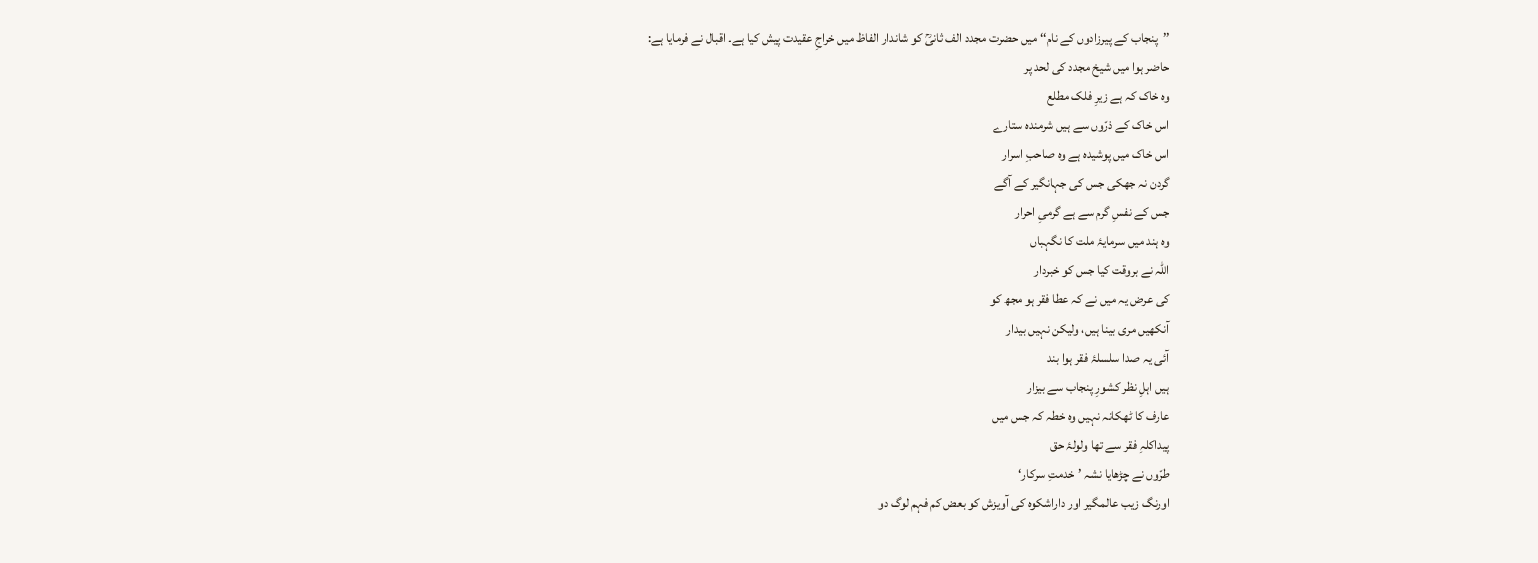’’پنجاب کے پیرزادوں کے نام‘‘ میں حضرت مجدد الف ثانیؒ کو شاندار الفاظ میں خراجِ عقیدت پیش کیا ہے۔ اقبال نے فرمایا ہے:
حاضر ہوا میں شیخ مجدد کی لحد پر
وہ خاک کہ ہے زیرِ فلک مطلع
اس خاک کے ذرّوں سے ہیں شرمندہ ستارے
اس خاک میں پوشیدہ ہے وہ صاحبِ اسرار
گردن نہ جھکی جس کی جہانگیر کے آگے
جس کے نفسِ گرم سے ہے گرمیِ احرار
وہ ہند میں سرمایۂ ملت کا نگہباں
اللہ نے بروقت کیا جس کو خبردار
کی عرض یہ میں نے کہ عطا فقر ہو مجھ کو
آنکھیں مری بینا ہیں، ولیکن نہیں بیدار
آئی یہ صدا سلسلۂ فقر ہوا بند
ہیں اہلِ نظر کشورِ پنجاب سے بیزار
عارف کا ٹھکانہ نہیں وہ خطہ کہ جس میں
پیداکلہِ فقر سے تھا ولولۂ حق
طرّوں نے چڑھایا نشہ ’خدمتِ سرکار‘
اورنگ زیب عالمگیر اور داراشکوہ کی آویزش کو بعض کم فہم لوگ دو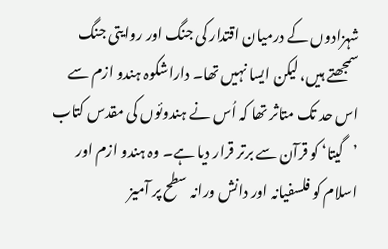شہزادوں کے درمیان اقتدار کی جنگ اور روایتی جنگ سمجھتے ہیں، لیکن ایسا نہیں تھا۔ داراشکوہ ہندو ازم سے اس حد تک متاثر تھا کہ اُس نے ہندوئوں کی مقدس کتاب ’گیتا‘ کو قرآن سے برتر قرار دیا ہے۔ وہ ہندو ازم اور اسلام کو فلسفیانہ اور دانش ورانہ سطح پر آمیز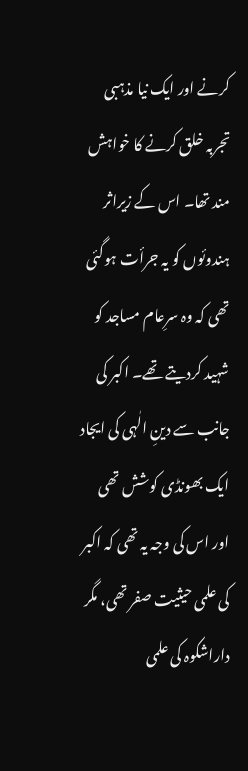کرنے اور ایک نیا مذہبی تجربہ خلق کرنے کا خواہش مند تھا۔ اس کے زیراثر ہندوئوں کو یہ جرأت ہوگئی تھی کہ وہ سرِعام مساجد کو شہید کردیتے تھے۔ اکبر کی جانب سے دینِ الٰہی کی ایجاد ایک بھونڈی کوشش تھی اور اس کی وجہ یہ تھی کہ اکبر کی علمی حیثیت صفر تھی، مگر داراشکوہ کی علمی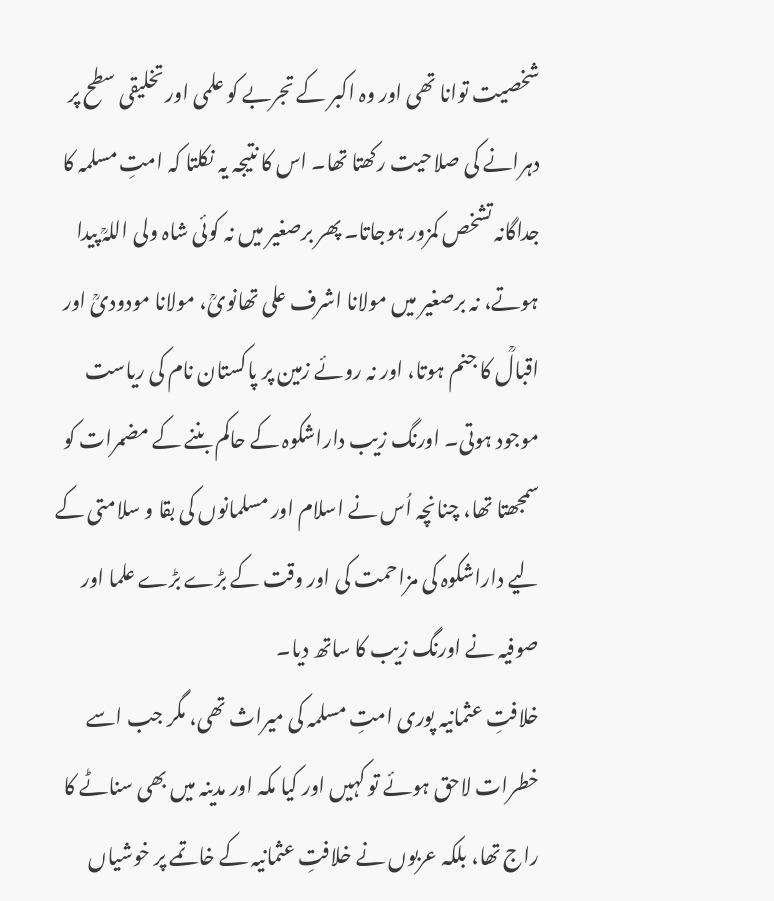شخصیت توانا تھی اور وہ اکبر کے تجربے کو علمی اور تخلیقی سطح پر دہرانے کی صلاحیت رکھتا تھا۔ اس کا نتیجہ یہ نکلتا کہ امتِ مسلمہ کا جداگانہ تشخص کمزور ہوجاتا۔ پھر برصغیر میں نہ کوئی شاہ ولی اللہؒ پیدا ہوتے، نہ برصغیر میں مولانا اشرف علی تھانویؒ، مولانا مودودیؒ اور اقبالؒ کا جنم ہوتا، اور نہ روئے زمین پر پاکستان نام کی ریاست موجود ہوتی۔ اورنگ زیب داراشکوہ کے حاکم بننے کے مضمرات کو سمجھتا تھا، چنانچہ اُس نے اسلام اور مسلمانوں کی بقا و سلامتی کے لیے داراشکوہ کی مزاحمت کی اور وقت کے بڑے بڑے علما اور صوفیہ نے اورنگ زیب کا ساتھ دیا۔
خلافتِ عثمانیہ پوری امتِ مسلمہ کی میراث تھی، مگر جب اسے خطرات لاحق ہوئے تو کہیں اور کیا مکہ اور مدینہ میں بھی سناٹے کا راج تھا، بلکہ عربوں نے خلافتِ عثمانیہ کے خاتمے پر خوشیاں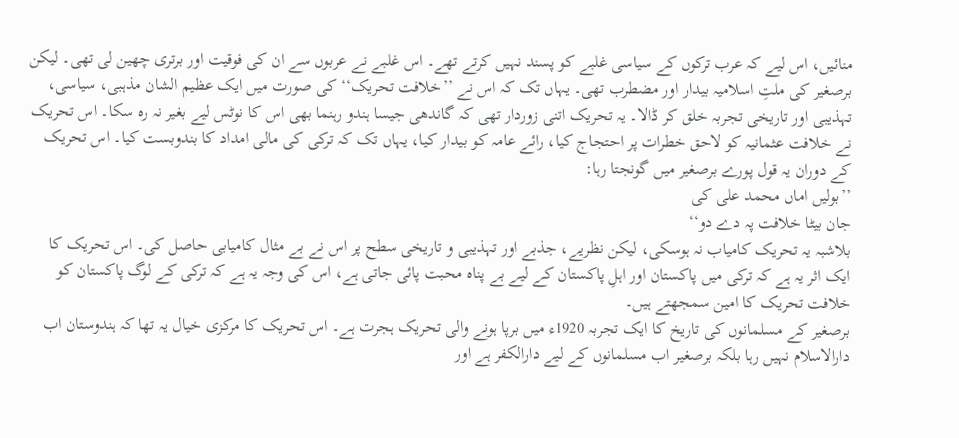منائیں، اس لیے کہ عرب ترکوں کے سیاسی غلبے کو پسند نہیں کرتے تھے۔ اس غلبے نے عربوں سے ان کی فوقیت اور برتری چھین لی تھی۔ لیکن برصغیر کی ملتِ اسلامیہ بیدار اور مضطرب تھی۔ یہاں تک کہ اس نے ’’خلافت تحریک‘‘ کی صورت میں ایک عظیم الشان مذہبی، سیاسی، تہذیبی اور تاریخی تجربہ خلق کر ڈالا۔ یہ تحریک اتنی زوردار تھی کہ گاندھی جیسا ہندو رہنما بھی اس کا نوٹس لیے بغیر نہ رہ سکا۔ اس تحریک نے خلافت عثمانیہ کو لاحق خطرات پر احتجاج کیا، رائے عامہ کو بیدار کیا، یہاں تک کہ ترکی کی مالی امداد کا بندوبست کیا۔ اس تحریک کے دوران یہ قول پورے برصغیر میں گونجتا رہا:
’’بولیں اماں محمد علی کی
جان بیٹا خلافت پہ دے دو‘‘
بلاشبہ یہ تحریک کامیاب نہ ہوسکی، لیکن نظریے، جذبے اور تہذیبی و تاریخی سطح پر اس نے بے مثال کامیابی حاصل کی۔ اس تحریک کا ایک اثر یہ ہے کہ ترکی میں پاکستان اور اہلِ پاکستان کے لیے بے پناہ محبت پائی جاتی ہے، اس کی وجہ یہ ہے کہ ترکی کے لوگ پاکستان کو خلافت تحریک کا امین سمجھتے ہیں۔
برصغیر کے مسلمانوں کی تاریخ کا ایک تجربہ 1920ء میں برپا ہونے والی تحریک ہجرت ہے۔ اس تحریک کا مرکزی خیال یہ تھا کہ ہندوستان اب دارالاسلام نہیں رہا بلکہ برصغیر اب مسلمانوں کے لیے دارالکفر ہے اور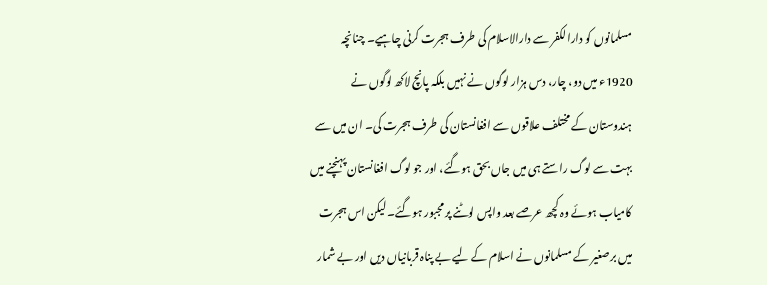مسلمانوں کو دارالکفر سے دارالاسلام کی طرف ہجرت کرنی چاہیے۔ چنانچہ 1920ء میں دو، چار، دس ہزار لوگوں نے نہیں بلکہ پانچ لاکھ لوگوں نے ہندوستان کے مختلف علاقوں سے افغانستان کی طرف ہجرت کی۔ ان میں سے بہت سے لوگ راستے ہی میں جاں بحق ہوگئے، اور جو لوگ افغانستان پہنچنے میں کامیاب ہوئے وہ کچھ عرصے بعد واپس لوٹنے پر مجبور ہوگئے۔ لیکن اس ہجرت میں برصغیر کے مسلمانوں نے اسلام کے لیے بے پناہ قربانیاں دیں اور بے شمار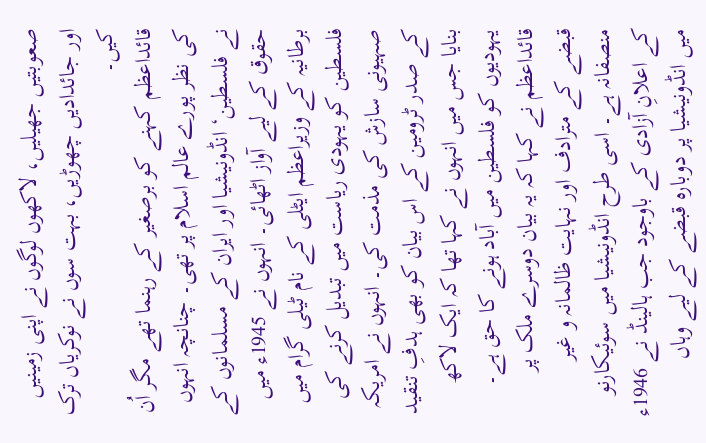صعوبتیں جھیلیں، لاکھوں لوگوں نے اپنی زمینیں اور جائدادیں چھوڑیں، بہت سوں نے نوکریاں ترک کیں۔
قائداعظم کہنے کو برصغیر کے رہنما تھے مگر اُن کی نظر پورے عالم اسلام پر تھی۔ چنانچہ انہوں نے فلسطین‘ انڈونیشیا اور ایران کے مسلمانوں کے حقوق کے لیے آواز اٹھائی۔ انہوں نے 1945ء میں برطانیہ کے وزیراعظم ایٹلی کے نام ٹیلی گرام میں فلسطین کو یہودی ریاست میں تبدیل کرنے کی صہیونی سازش کی مذمت کی۔ انہوں نے امریکہ کے صدر ٹرومین کے اس بیان کو بھی ہدفِ تنقید بنایا جس میں انہوں نے کہا تھا کہ ایک لاکھ یہودیوں کو فلسطین میں آباد ہونے کا حق ہے۔ قائداعظم نے کہا کہ یہ بیان دوسرے ملک پر قبضے کے مترادف اور نہایت ظالمانہ و غیر منصفانہ ہے۔ اسی طرح انڈونیشیا میں سوئیکارنو کے اعلانِ آزادی کے باوجود جب ہالینڈ نے 1946ء میں انڈونیشیا پر دوبارہ قبضے کے لیے وہاں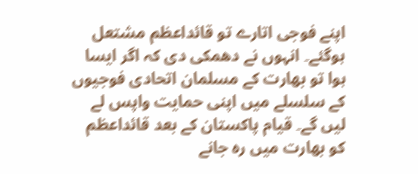اپنے فوجی اتارے تو قائداعظم مشتعل ہوگئے۔ انہوں نے دھمکی دی کہ اگر ایسا ہوا تو بھارت کے مسلمان اتحادی فوجیوں کے سلسلے میں اپنی حمایت واپس لے لیں گے۔ قیام پاکستان کے بعد قائداعظم کو بھارت میں رہ جانے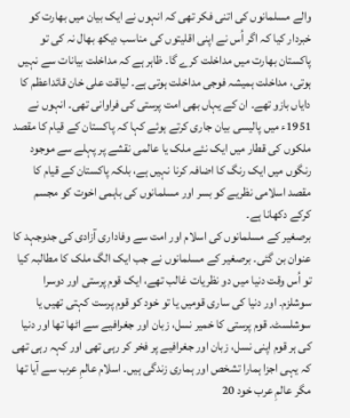والے مسلمانوں کی اتنی فکر تھی کہ انہوں نے ایک بیان میں بھارت کو خبردار کیا کہ اگر اُس نے اپنی اقلیتوں کی مناسب دیکھ بھال نہ کی تو پاکستان بھارت میں مداخلت کرے گا۔ ظاہر ہے کہ مداخلت بیانات سے نہیں ہوتی، مداخلت ہمیشہ فوجی مداخلت ہوتی ہے۔ لیاقت علی خان قائداعظم کا دایاں بازو تھے۔ ان کے یہاں بھی امت پرستی کی فراوانی تھی۔ انہوں نے 1951ء میں پالیسی بیان جاری کرتے ہوئے کہا کہ پاکستان کے قیام کا مقصد ملکوں کی قطار میں ایک نئے ملک یا عالمی نقشے پر پہلے سے موجود رنگوں میں ایک رنگ کا اضافہ کرنا نہیں ہے، بلکہ پاکستان کے قیام کا مقصد اسلامی نظریے کو بسر اور مسلمانوں کی باہمی اخوت کو مجسم کرکے دکھانا ہے۔
برصغیر کے مسلمانوں کی اسلام اور امت سے وفاداری آزادی کی جدوجہد کا عنوان بن گئی۔ برصغیر کے مسلمانوں نے جب ایک الگ ملک کا مطالبہ کیا تو اُس وقت دنیا میں دو نظریات غالب تھے، ایک قوم پرستی اور دوسرا سوشلزم۔ اور دنیا کی ساری قومیں یا تو خود کو قوم پرست کہتی تھیں یا سوشلسٹ۔ قوم پرستی کا خمیر نسل، زبان اور جغرافیے سے اٹھا تھا اور دنیا کی ہر قوم اپنی نسل، زبان اور جغرافیے پر فخر کر رہی تھی اور کہہ رہی تھی کہ یہی اجزا ہمارا تشخص اور ہماری زندگی ہیں۔ اسلام عالمِ عرب سے آیا تھا مگر عالمِ عرب خود 20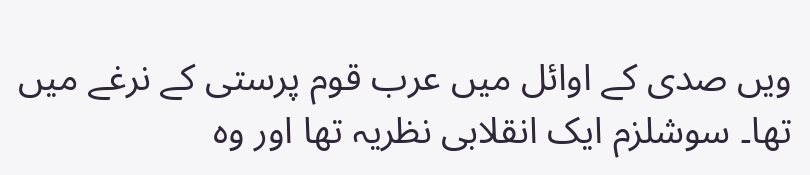ویں صدی کے اوائل میں عرب قوم پرستی کے نرغے میں تھا۔ سوشلزم ایک انقلابی نظریہ تھا اور وہ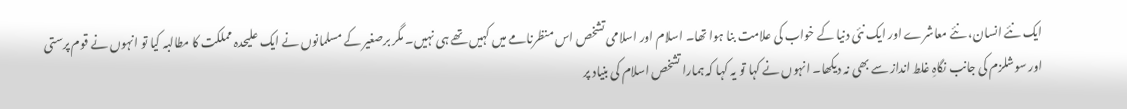ایک نئے انسان، نئے معاشرے اور ایک نئی دنیا کے خواب کی علامت بنا ہوا تھا۔ اسلام اور اسلامی تشخص اس منظرنامے میں کہیں تھے ہی نہیں۔ مگر برصغیر کے مسلمانوں نے ایک علیحدہ مملکت کا مطالبہ کیا تو انہوں نے قوم پرستی اور سوشلزم کی جانب نگاہِ غلط انداز سے بھی نہ دیکھا۔ انہوں نے کہا تو یہ کہا کہ ہمارا تشخص اسلام کی بنیاد پر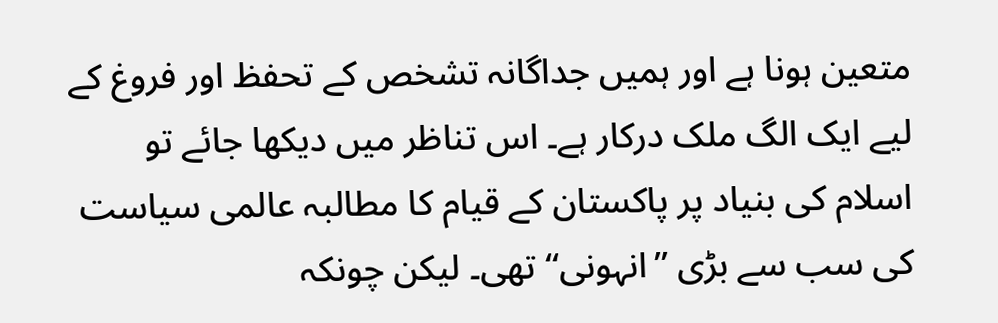متعین ہونا ہے اور ہمیں جداگانہ تشخص کے تحفظ اور فروغ کے لیے ایک الگ ملک درکار ہے۔ اس تناظر میں دیکھا جائے تو اسلام کی بنیاد پر پاکستان کے قیام کا مطالبہ عالمی سیاست کی سب سے بڑی ’’انہونی‘‘ تھی۔ لیکن چونکہ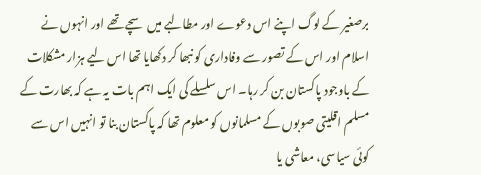برصغیر کے لوگ اپنے اس دعوے اور مطالبے میں سچے تھے اور انہوں نے اسلام اور اس کے تصور سے وفاداری کو نبھا کر دکھایا تھا اس لیے ہزار مشکلات کے باوجود پاکستان بن کر رہا۔ اس سلسلے کی ایک اہم بات یہ ہے کہ بھارت کے مسلم اقلیتی صوبوں کے مسلمانوں کو معلوم تھا کہ پاکستان بنا تو انہیں اس سے کوئی سیاسی، معاشی یا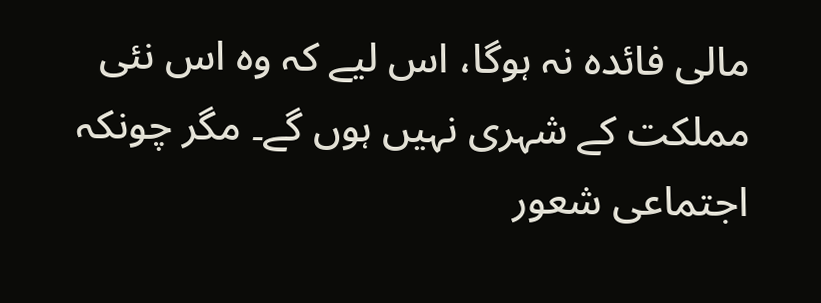مالی فائدہ نہ ہوگا، اس لیے کہ وہ اس نئی مملکت کے شہری نہیں ہوں گے۔ مگر چونکہ اجتماعی شعور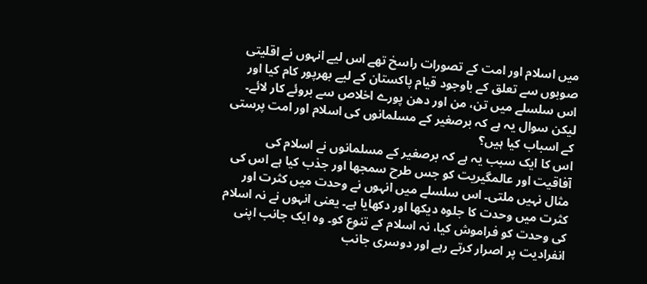میں اسلام اور امت کے تصورات راسخ تھے اس لیے انہوں نے اقلیتی صوبوں سے تعلق کے باوجود قیام پاکستان کے لیے بھرپور کام کیا اور اس سلسلے میں تن، من اور دھن پورے اخلاص سے بروئے کار لائے۔
لیکن سوال یہ ہے کہ برصغیر کے مسلمانوں کی اسلام اور امت پرستی کے اسباب کیا ہیں؟
اس کا ایک سبب یہ ہے کہ برصغیر کے مسلمانوں نے اسلام کی آفاقیت اور عالمگیریت کو جس طرح سمجھا اور جذب کیا ہے اس کی مثال نہیں ملتی۔ اس سلسلے میں انہوں نے وحدت میں کثرت اور کثرت میں وحدت کا جلوہ دیکھا اور دکھایا ہے۔ یعنی انہوں نے نہ اسلام کی وحدت کو فراموش کیا، نہ اسلام کے تنوع کو۔ وہ ایک جانب اپنی انفرادیت پر اصرار کرتے رہے اور دوسری جانب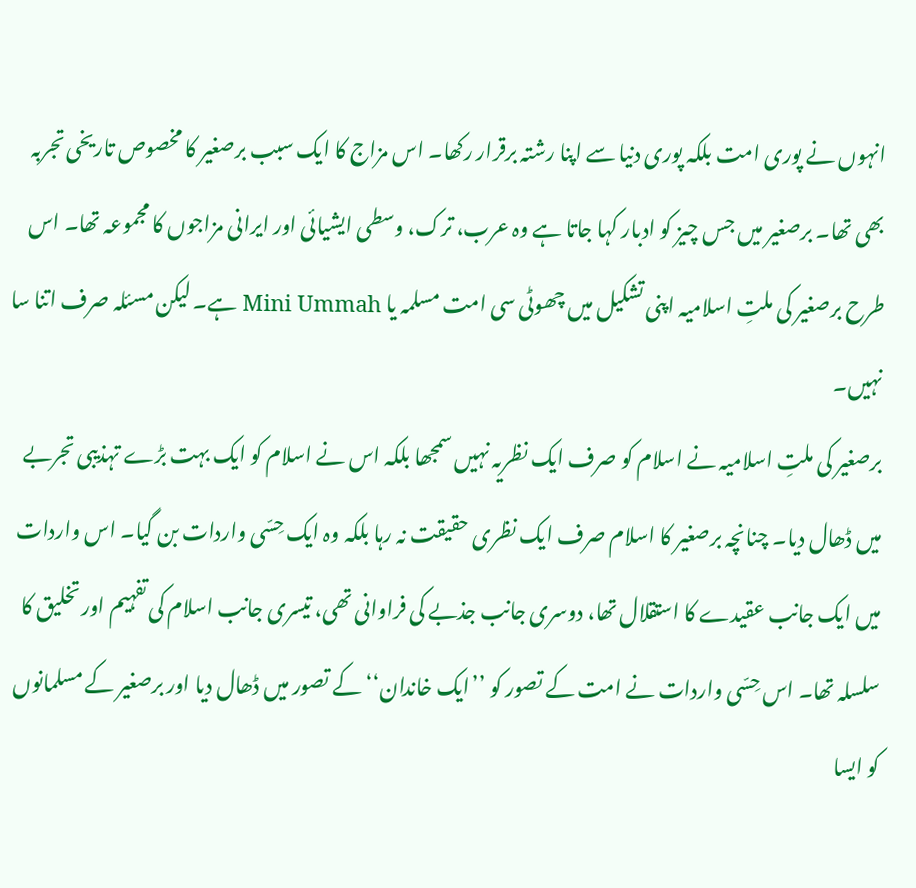انہوں نے پوری امت بلکہ پوری دنیا سے اپنا رشتہ برقرار رکھا۔ اس مزاج کا ایک سبب برصغیر کا مخصوص تاریخی تجربہ بھی تھا۔ برصغیر میں جس چیز کو ادبار کہا جاتا ہے وہ عرب، ترک، وسطی ایشیائی اور ایرانی مزاجوں کا مجموعہ تھا۔ اس طرح برصغیر کی ملتِ اسلامیہ اپنی تشکیل میں چھوٹی سی امت مسلمہ یا Mini Ummah ہے۔ لیکن مسئلہ صرف اتنا سا نہیں۔
برصغیر کی ملتِ اسلامیہ نے اسلام کو صرف ایک نظریہ نہیں سمجھا بلکہ اس نے اسلام کو ایک بہت بڑے تہذیبی تجربے میں ڈھال دیا۔ چنانچہ برصغیر کا اسلام صرف ایک نظری حقیقت نہ رہا بلکہ وہ ایک حِسّی واردات بن گیا۔ اس واردات میں ایک جانب عقیدے کا استقلال تھا، دوسری جانب جذبے کی فراوانی تھی، تیسری جانب اسلام کی تفہیم اور تخلیق کا سلسلہ تھا۔ اس حِسّی واردات نے امت کے تصور کو ’’ایک خاندان‘‘ کے تصور میں ڈھال دیا اور برصغیر کے مسلمانوں کو ایسا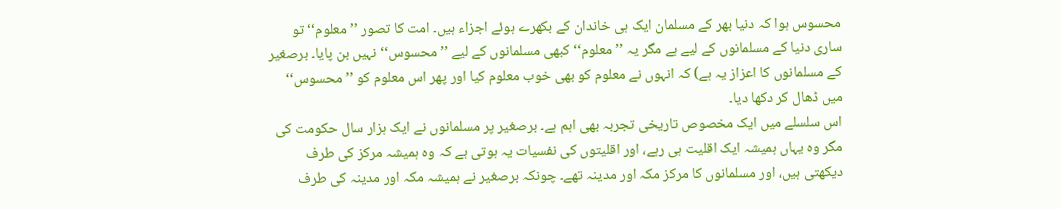محسوس ہوا کہ دنیا بھر کے مسلمان ایک ہی خاندان کے بکھرے ہوئے اجزاء ہیں۔ امت کا تصور ’’معلوم‘‘ تو ساری دنیا کے مسلمانوں کے لیے ہے مگر یہ ’’معلوم‘‘ کبھی مسلمانوں کے لیے ’’محسوس‘‘ نہیں بن پایا۔ برصغیر کے مسلمانوں کا اعزاز یہ ہے) کہ انہوں نے معلوم کو بھی خوب معلوم کیا اور پھر اس معلوم کو ’’محسوس‘‘ میں ڈھال کر دکھا دیا۔
اس سلسلے میں ایک مخصوص تاریخی تجربہ بھی اہم ہے۔ برصغیر پر مسلمانوں نے ایک ہزار سال حکومت کی مگر وہ یہاں ہمیشہ ایک اقلیت ہی رہے، اور اقلیتوں کی نفسیات یہ ہوتی ہے کہ وہ ہمیشہ مرکز کی طرف دیکھتی ہیں، اور مسلمانوں کا مرکز مکہ اور مدینہ تھے۔ چونکہ برصغیر نے ہمیشہ مکہ اور مدینہ کی طرف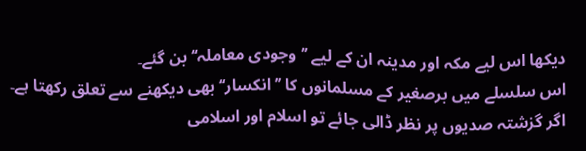دیکھا اس لیے مکہ اور مدینہ ان کے لیے ’’وجودی معاملہ‘‘ بن گئے۔
اس سلسلے میں برصغیر کے مسلمانوں کا ’’انکسار‘‘ بھی دیکھنے سے تعلق رکھتا ہے۔ اگر گزشتہ صدیوں پر نظر ڈالی جائے تو اسلام اور اسلامی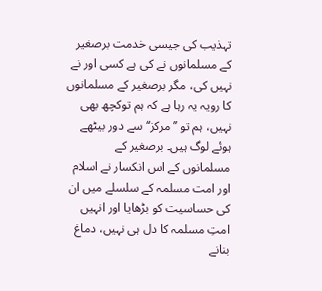تہذیب کی جیسی خدمت برصغیر کے مسلمانوں نے کی ہے کسی اور نے نہیں کی، مگر برصغیر کے مسلمانوں کا رویہ یہ رہا ہے کہ ہم توکچھ بھی نہیں، ہم تو ’’مرکز‘‘ سے دور بیٹھے ہوئے لوگ ہیں۔ برصغیر کے مسلمانوں کے اس انکسار نے اسلام اور امت مسلمہ کے سلسلے میں ان کی حساسیت کو بڑھایا اور انہیں امتِ مسلمہ کا دل ہی نہیں، دماغ بنانے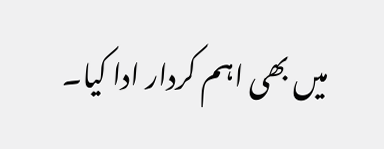میں بھی اہم کردار ادا کیا۔